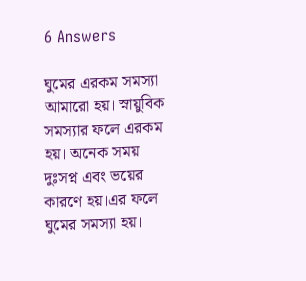6 Answers

ঘুমের এরকম সমস্যা আমারো হয়। স্নায়ুবিক সমস্যার ফলে এরকম হয়। অনেক সময় দুঃসপ্ন এবং ভয়ের কারণে হয়।এর ফলে ঘুমের সমস্যা হয়।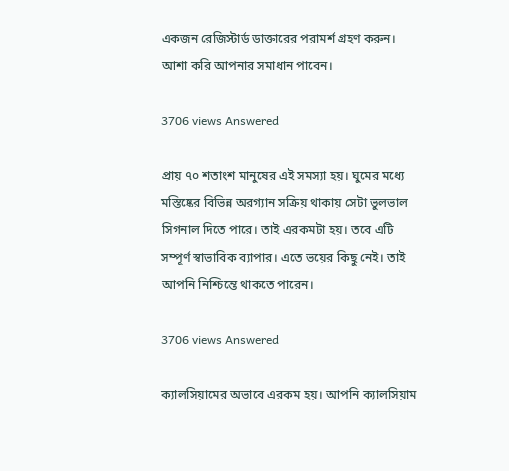একজন রেজিস্টার্ড ডাক্তারের পরামর্শ গ্রহণ করুন। আশা করি আপনার সমাধান পাবেন।

3706 views Answered

প্রায় ৭০ শতাংশ মানুষের এই সমস্যা হয়। ঘুমের মধ্যে মস্তিষ্কের বিভিন্ন অরগ্যান সক্রিয় থাকায় সেটা ভুলভাল সিগনাল দিতে পারে। তাই এরকমটা হয়। তবে এটি সম্পূর্ণ স্বাভাবিক ব্যাপার। এতে ভয়ের কিছু নেই। তাই আপনি নিশ্চিন্তে থাকতে পারেন।

3706 views Answered

ক্যালসিয়ামের অভাবে এরকম হয়। আপনি ক্যালসিয়াম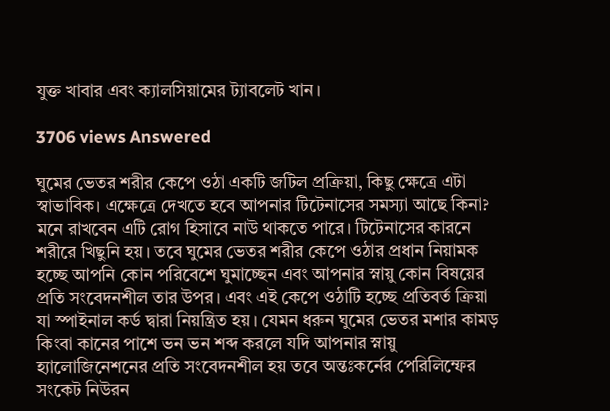যুক্ত খাবার এবং ক্যালসিয়ামের ট্যাবলেট খান।

3706 views Answered

ঘুমের ভেতর শরীর কেপে ওঠা একটি জটিল প্রক্রিয়া, কিছু ক্ষেত্রে এটা স্বাভাবিক। এক্ষেত্রে দেখতে হবে আপনার টিটেনাসের সমস্যা আছে কিনা? মনে রাখবেন এটি রোগ হিসাবে নাউ থাকতে পারে। টিটেনাসের কারনে শরীরে খিছুনি হয়। তবে ঘুমের ভেতর শরীর কেপে ওঠার প্রধান নিয়ামক হচ্ছে আপনি কোন পরিবেশে ঘুমাচ্ছেন এবং আপনার স্নায়ু কোন বিষয়ের প্রতি সংবেদনশীল তার উপর। এবং এই কেপে ওঠাটি হচ্ছে প্রতিবর্ত ক্রিয়া যা স্পাইনাল কর্ড দ্বারা নিয়ন্ত্রিত হয়। যেমন ধরুন ঘুমের ভেতর মশার কামড় কিংবা কানের পাশে ভন ভন শব্দ করলে যদি আপনার স্নায়ু হ্যালোজিনেশনের প্রতি সংবেদনশীল হয় তবে অন্তঃকর্নের পেরিলিম্ফের সংকেট নিউরন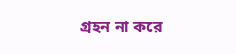গ্রহন না করে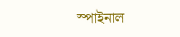স্পাইনাল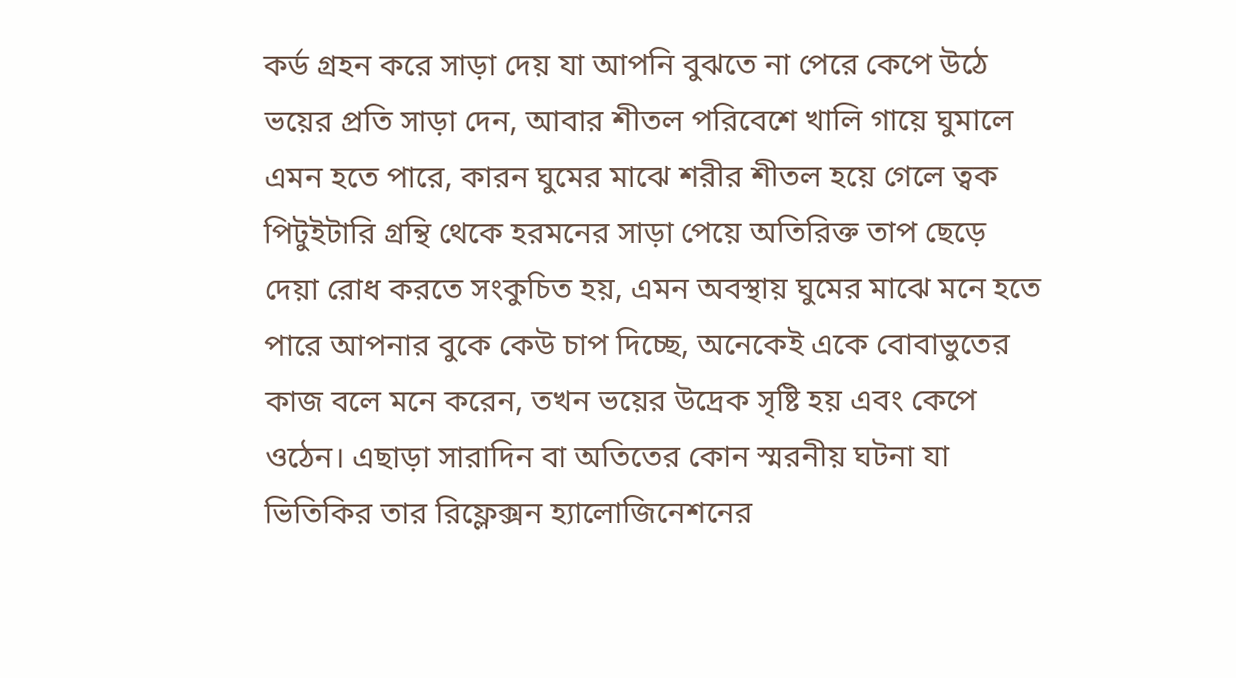কর্ড গ্রহন করে সাড়া দেয় যা আপনি বুঝতে না পেরে কেপে উঠে ভয়ের প্রতি সাড়া দেন, আবার শীতল পরিবেশে খালি গায়ে ঘুমালে এমন হতে পারে, কারন ঘুমের মাঝে শরীর শীতল হয়ে গেলে ত্বক পিটুইটারি গ্রন্থি থেকে হরমনের সাড়া পেয়ে অতিরিক্ত তাপ ছেড়ে দেয়া রোধ করতে সংকুচিত হয়, এমন অবস্থায় ঘুমের মাঝে মনে হতে পারে আপনার বুকে কেউ চাপ দিচ্ছে, অনেকেই একে বোবাভুতের কাজ বলে মনে করেন, তখন ভয়ের উদ্রেক সৃষ্টি হয় এবং কেপে ওঠেন। এছাড়া সারাদিন বা অতিতের কোন স্মরনীয় ঘটনা যা ভিতিকির তার রিফ্লেক্সন হ্যালোজিনেশনের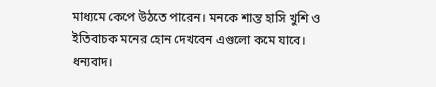মাধ্যমে কেপে উঠতে পারেন। মনকে শান্ত হাসি খুশি ও ইতিবাচক মনের হোন দেখবেন এগুলো কমে যাবে। ধন্যবাদ।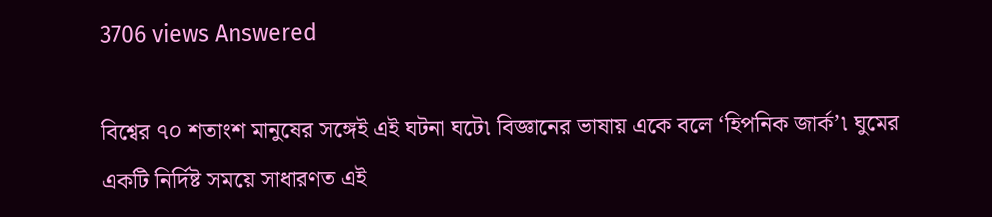3706 views Answered

বিশ্বের ৭০ শতাংশ মানুষের সঙ্গেই এই ঘটনা ঘটে৷ বিজ্ঞানের ভাষায় একে বলে ‘হিপনিক জার্ক’৷ ঘুমের একটি নির্দিষ্ট সময়ে সাধারণত এই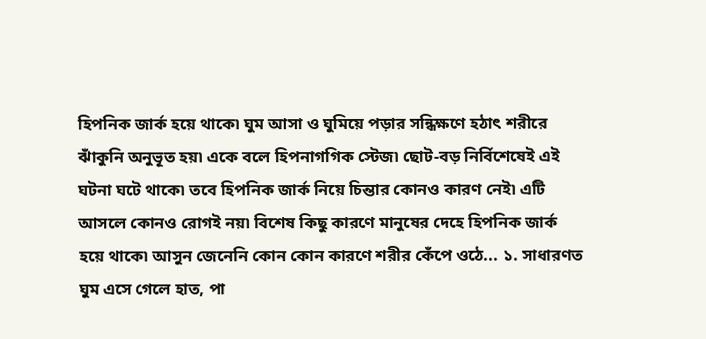হিপনিক জার্ক হয়ে থাকে৷ ঘুম আসা ও ঘুমিয়ে পড়ার সন্ধিক্ষণে হঠাৎ শরীরে ঝাঁকুনি অনুভূত হয়৷ একে বলে হিপনাগগিক স্টেজ৷ ছোট-বড় নির্বিশেষেই এই ঘটনা ঘটে থাকে৷ তবে হিপনিক জার্ক নিয়ে চিন্তার কোনও কারণ নেই৷ এটি আসলে কোনও রোগই নয়৷ বিশেষ কিছু কারণে মানুষের দেহে হিপনিক জার্ক হয়ে থাকে৷ আসুন জেনেনি কোন কোন কারণে শরীর কেঁপে ওঠে... ১. সাধারণত ঘুম এসে গেলে হাত, পা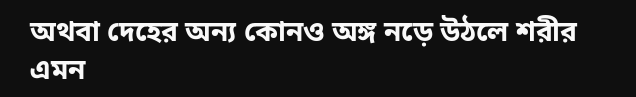অথবা দেহের অন্য কোনও অঙ্গ নড়ে উঠলে শরীর এমন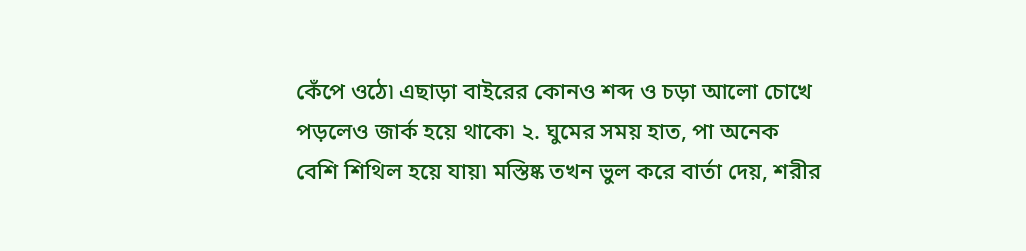কেঁপে ওঠে৷ এছাড়া বাইরের কোনও শব্দ ও চড়া আলো চোখে পড়লেও জার্ক হয়ে থাকে৷ ২. ঘুমের সময় হাত, পা অনেক বেশি শিথিল হয়ে যায়৷ মস্তিষ্ক তখন ভুল করে বার্তা দেয়, শরীর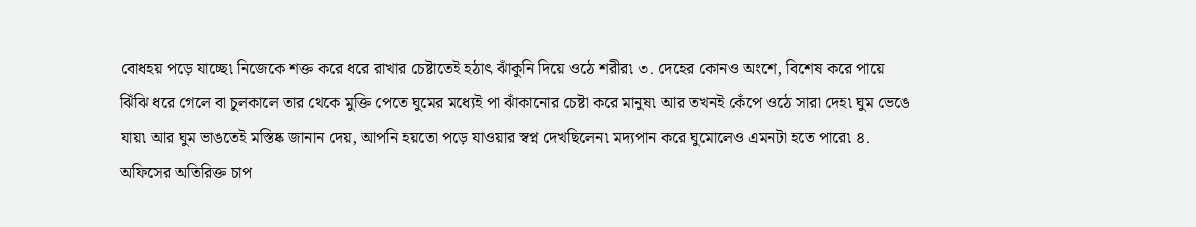বোধহয় পড়ে যাচ্ছে৷ নিজেকে শক্ত করে ধরে রাখার চেষ্টাতেই হঠাৎ ঝাঁকুনি দিয়ে ওঠে শরীর৷ ৩. দেহের কোনও অংশে, বিশেষ করে পায়ে ঝিঁঝি ধরে গেলে বা চুলকালে তার থেকে মুক্তি পেতে ঘুমের মধ্যেই পা ঝাঁকানোর চেষ্টা করে মানুষ৷ আর তখনই কেঁপে ওঠে সারা দেহ৷ ঘুম ভেঙে যায়৷ আর ঘুম ভাঙতেই মস্তিষ্ক জানান দেয়, আপনি হয়তো পড়ে যাওয়ার স্বপ্ন দেখছিলেন৷ মদ্যপান করে ঘুমোলেও এমনটা হতে পারে৷ ৪. অফিসের অতিরিক্ত চাপ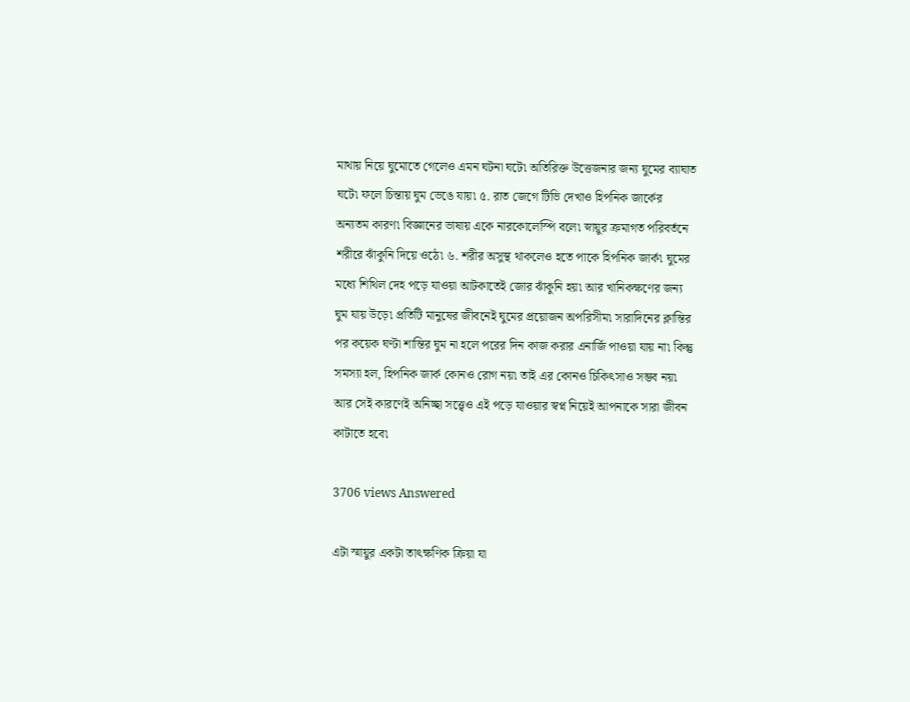মাথায় নিয়ে ঘুমোতে গেলেও এমন ঘটনা ঘটে৷ অতিরিক্ত উত্তেজনার জন্য ঘুমের ব্যাঘাত ঘটে৷ ফলে চিন্তায় ঘুম ভেঙে যায়৷ ৫. রাত জেগে টিভি দেখাও হিপনিক জার্কের অন্যতম কারণ৷ বিজ্ঞানের ভাষায় একে নারকোলেস্পি বলে৷ স্নায়ুর ক্রমাগত পরিবর্তনে শরীরে ঝাঁকুনি দিয়ে ওঠে৷ ৬. শরীর অসুস্থ থাকলেও হতে পাকে হিপনিক জার্ক৷ ঘুমের মধ্যে শিথিল দেহ পড়ে যাওয়া আটকাতেই জোর ঝাঁকুনি হয়৷ আর খানিকক্ষণের জন্য ঘুম যায় উড়ে৷ প্রতিটি মানুষের জীবনেই ঘুমের প্রয়োজন অপরিসীম৷ সারাদিনের ক্লান্তির পর কয়েক ঘণ্টা শান্তির ঘুম না হলে পরের দিন কাজ করার এনার্জি পাওয়া যায় না৷ কিন্তু সমস্যা হল, হিপনিক জার্ক কোনও রোগ নয়৷ তাই এর কোনও চিকিৎসাও সম্ভব নয়৷ আর সেই কারণেই অনিচ্ছা সত্ত্বেও এই পড়ে যাওয়ার স্বপ্ন নিয়েই আপনাকে সারা জীবন কাটাতে হবে৷

3706 views Answered

এটা স্মায়ুর একটা তাৎক্ষণিক ক্রিয়া যা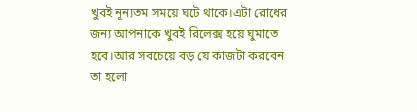খুবই নূন্যতম সময়ে ঘটে থাকে।এটা রোধের জন্য আপনাকে খুবই রিলেক্স হয়ে ঘুমাতে হবে।আর সবচেয়ে বড় যে কাজটা করবেন তা হলো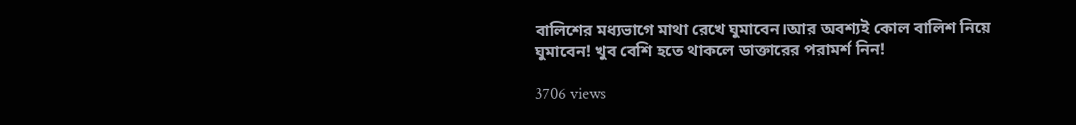বালিশের মধ্যভাগে মাথা রেখে ঘুমাবেন।আর অবশ্যই কোল বালিশ নিয়ে ঘুমাবেন! খুব বেশি হতে থাকলে ডাক্তারের পরামর্শ নিন!

3706 views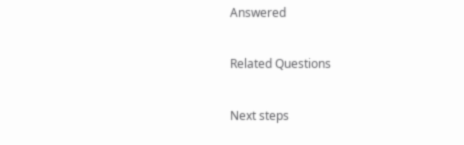Answered

Related Questions

Next steps